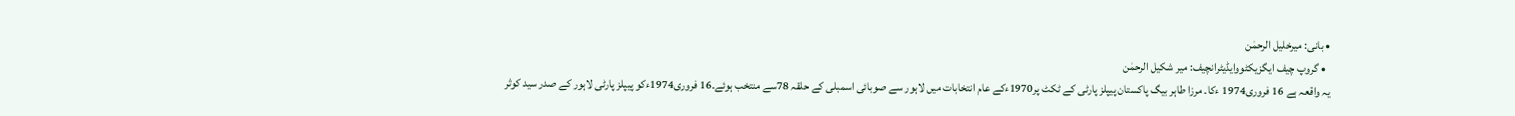• بانی: میرخلیل الرحمٰن
  • گروپ چیف ایگزیکٹووایڈیٹرانچیف: میر شکیل الرحمٰن
یہ واقعہ ہے 16 فروری1974 ءکا۔ مرزا طاہر بیگ پاکستان پیپلز پارٹی کے ٹکٹ پر1970ءکے عام انتخابات میں لاہور سے صوبائی اسمبلی کے حلقہ 78سے منتخب ہوئے۔16 فروری1974ءکو پیپلز پارٹی لاہور کے صدر سید کوثر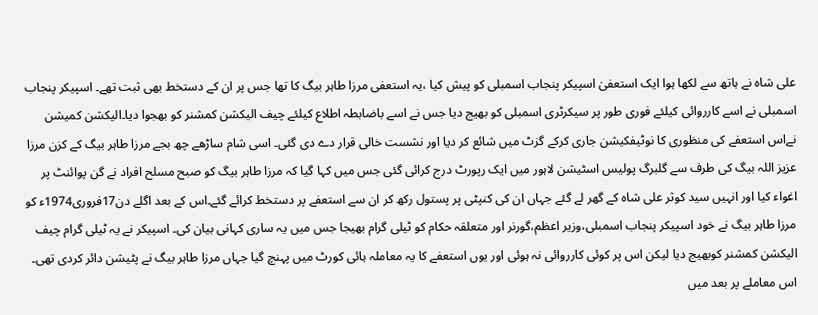علی شاہ نے ہاتھ سے لکھا ہوا ایک استعفیٰ اسپیکر پنجاب اسمبلی کو پیش کیا ،یہ استعفی مرزا طاہر بیگ کا تھا جس پر ان کے دستخط بھی ثبت تھے۔ اسپیکر پنجاب اسمبلی نے اسے کارروائی کیلئے فوری طور پر سیکرٹری اسمبلی کو بھیج دیا جس نے اسے باضابطہ اطلاع کیلئے چیف الیکشن کمشنر کو بھجوا دیا۔الیکشن کمیشن نےاس استعفے کی منظوری کا نوٹیفکیشن جاری کرکے گزٹ میں شائع کر دیا اور نشست خالی قرار دے دی گئی۔ اسی شام ساڑھے چھ بجے مرزا طاہر بیگ کے کزن مرزا عزیز اللہ بیگ کی طرف سے گلبرگ پولیس اسٹیشن لاہور میں ایک رپورٹ درج کرائی گئی جس میں کہا گیا کہ مرزا طاہر بیگ کو صبح مسلح افراد نے گن پوائنٹ پر اغواء کیا اور انہیں سید کوثر علی شاہ کے گھر لے گئے جہاں ان کی کنپٹی پر پستول رکھ کر ان سے استعفے پر دستخط کرائے گئے۔اس کے بعد اگلے دن17فروری1974ء کو مرزا طاہر بیگ نے خود اسپیکر پنجاب اسمبلی،وزیر اعظم،گورنر اور متعلقہ حکام کو ٹیلی گرام بھیجا جس میں یہ ساری کہانی بیان کی۔ اسپیکر نے یہ ٹیلی گرام چیف الیکشن کمشنر کوبھیج دیا لیکن اس پر کوئی کارروائی نہ ہوئی اور یوں استعفے کا یہ معاملہ ہائی کورٹ میں پہنچ گیا جہاں مرزا طاہر بیگ نے پٹیشن دائر کردی تھی۔ اس معاملے پر بعد میں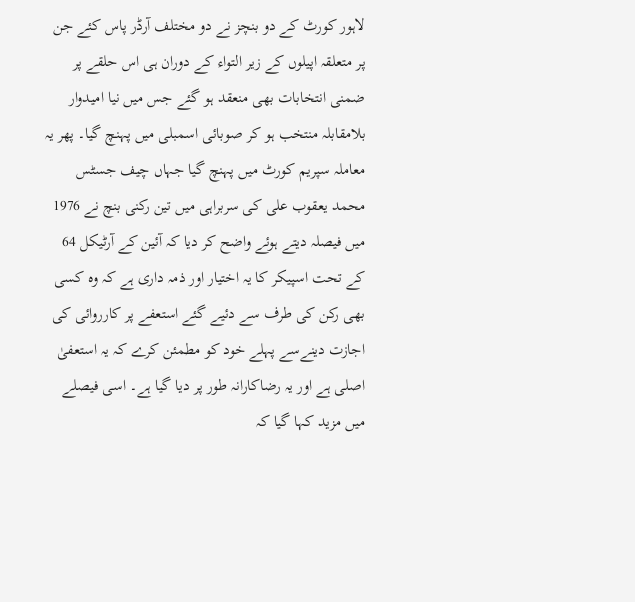لاہور کورٹ کے دو بنچز نے دو مختلف آرڈر پاس کئے جن پر متعلقہ اپیلوں کے زیر التواء کے دوران ہی اس حلقے پر ضمنی انتخابات بھی منعقد ہو گئے جس میں نیا امیدوار بلامقابلہ منتخب ہو کر صوبائی اسمبلی میں پہنچ گیا۔ پھر یہ معاملہ سپریم کورٹ میں پہنچ گیا جہاں چیف جسٹس محمد یعقوب علی کی سربراہی میں تین رکنی بنچ نے 1976 میں فیصلہ دیتے ہوئے واضح کر دیا کہ آئین کے آرٹیکل 64 کے تحت اسپیکر کا یہ اختیار اور ذمہ داری ہے کہ وہ کسی بھی رکن کی طرف سے دئیے گئے استعفے پر کارروائی کی اجازت دینےسے پہلے خود کو مطمئن کرے کہ یہ استعفیٰ اصلی ہے اور یہ رضاکارانہ طور پر دیا گیا ہے۔ اسی فیصلے میں مزید کہا گیا کہ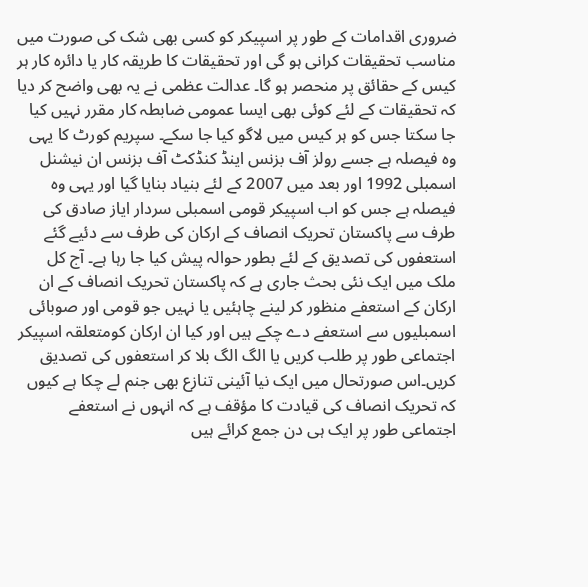ضروری اقدامات کے طور پر اسپیکر کو کسی بھی شک کی صورت میں مناسب تحقیقات کرانی ہو گی اور تحقیقات کا طریقہ کار یا دائرہ کار ہر کیس کے حقائق پر منحصر ہو گا۔ عدالت عظمی نے یہ بھی واضح کر دیا کہ تحقیقات کے لئے کوئی بھی ایسا عمومی ضابطہ کار مقرر نہیں کیا جا سکتا جس کو ہر کیس میں لاگو کیا جا سکے۔ سپریم کورٹ کا یہی وہ فیصلہ ہے جسے رولز آف بزنس اینڈ کنڈکٹ آف بزنس ان نیشنل اسمبلی 1992 اور بعد میں 2007 کے لئے بنیاد بنایا گیا اور یہی وہ فیصلہ ہے جس کو اب اسپیکر قومی اسمبلی سردار ایاز صادق کی طرف سے پاکستان تحریک انصاف کے ارکان کی طرف سے دئیے گئے استعفوں کی تصدیق کے لئے بطور حوالہ پیش کیا جا رہا ہے۔ آج کل ملک میں ایک نئی بحث جاری ہے کہ پاکستان تحریک انصاف کے ان ارکان کے استعفے منظور کر لینے چاہئیں یا نہیں جو قومی اور صوبائی اسمبلیوں سے استعفے دے چکے ہیں اور کیا ان ارکان کومتعلقہ اسپیکر اجتماعی طور پر طلب کریں یا الگ الگ بلا کر استعفوں کی تصدیق کریں۔اس صورتحال میں ایک نیا آئینی تنازع بھی جنم لے چکا ہے کیوں کہ تحریک انصاف کی قیادت کا مؤقف ہے کہ انہوں نے استعفے اجتماعی طور پر ایک ہی دن جمع کرائے ہیں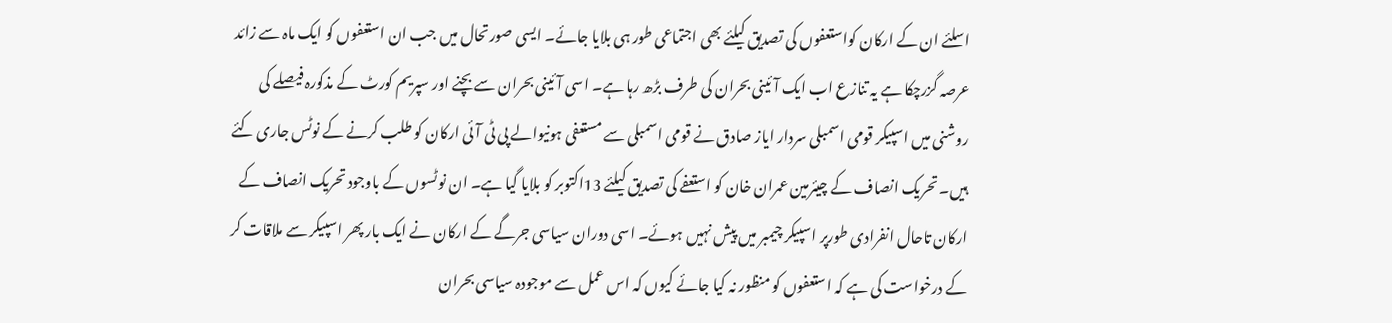اسلئے ان کے ارکان کواستعفوں کی تصدیق کیلئے بھی اجتماعی طور ہی بلایا جائے۔ ایسی صورتحال میں جب ان استعفوں کو ایک ماہ سے زائد عرصہ گزرچکا ہے یہ تنازع اب ایک آئینی بحران کی طرف بڑھ رہا ہے۔ اسی آئینی بحران سے بچنے اور سپریم کورٹ کے مذکورہ فیصلے کی روشنی میں اسپیکر قومی اسمبلی سردار ایاز صادق نے قومی اسمبلی سے مستعفی ہونیوالے پی ٹی آئی ارکان کو طلب کرنے کے نوٹس جاری کئے ہیں۔ تحریک انصاف کے چیئرمین عمران خان کو استعفے کی تصدیق کیلئے 13اکتوبر کو بلایا گیا ہے۔ ان نوٹسوں کے باوجود تحریک انصاف کے ارکان تاحال انفرادی طورپر اسپیکر چیمبر میں پیش نہیں ہوئے۔ اسی دوران سیاسی جرگے کے ارکان نے ایک بار پھر اسپیکر سے ملاقات کر کے درخواست کی ہے کہ استعفوں کو منظور نہ کیا جائے کیوں کہ اس عمل سے موجودہ سیاسی بحران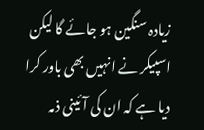زیادہ سنگین ہو جائے گا لیکن اسپیکر نے انہیں بھی باور کرا دیا ہے کہ ان کی آئینی ذمہ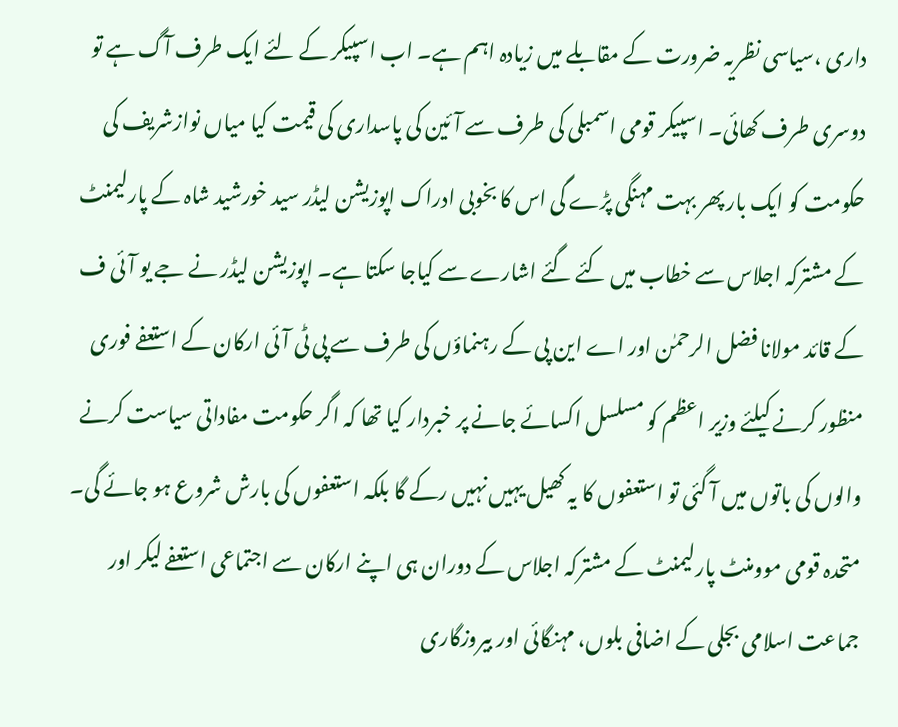داری ،سیاسی نظریہ ضرورت کے مقابلے میں زیادہ اہم ہے۔ اب اسپیکر کے لئے ایک طرف آگ ہے تو دوسری طرف کھائی۔ اسپیکر قومی اسمبلی کی طرف سے آئین کی پاسداری کی قیمت کیا میاں نوازشریف کی حکومت کو ایک بار پھر بہت مہنگی پڑے گی اس کا بخوبی ادراک اپوزیشن لیڈر سید خورشید شاہ کے پارلیمنٹ کے مشترکہ اجلاس سے خطاب میں کئے گئے اشارے سے کیاجا سکتا ہے۔ اپوزیشن لیڈر نے جے یو آئی ف کے قائد مولانا فضل الرحمٰن اور اے این پی کے رہنماؤں کی طرف سے پی ٹی آئی ارکان کے استعفے فوری منظور کرنے کیلئے وزیر اعظم کو مسلسل اکسائے جانے پر خبردار کیا تھا کہ اگر حکومت مفاداتی سیاست کرنے والوں کی باتوں میں آ گئی تو استعفوں کا یہ کھیل یہیں نہیں رکے گا بلکہ استعفوں کی بارش شروع ہو جائے گی۔ متحدہ قومی موومنٹ پارلیمنٹ کے مشترکہ اجلاس کے دوران ہی اپنے ارکان سے اجتماعی استعفے لیکر اور جماعت اسلامی بجلی کے اضافی بلوں، مہنگائی اور بیروزگاری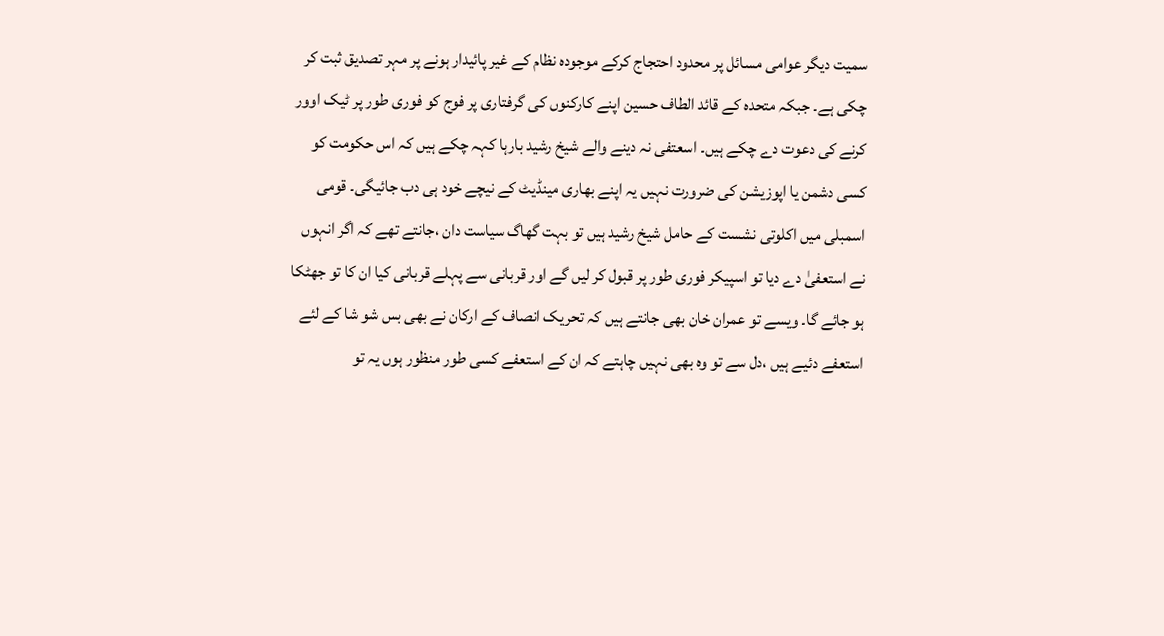سمیت دیگر عوامی مسائل پر محدود احتجاج کرکے موجودہ نظام کے غیر پائیدار ہونے پر مہر تصدیق ثبت کر چکی ہے۔ جبکہ متحدہ کے قائد الطاف حسین اپنے کارکنوں کی گرفتاری پر فوج کو فوری طور پر ٹیک اوور کرنے کی دعوت دے چکے ہیں۔ اسعتفی نہ دینے والے شیخ رشید بارہا کہہ چکے ہیں کہ اس حکومت کو کسی دشمن یا اپوزیشن کی ضرورت نہیں یہ اپنے بھاری مینڈیٹ کے نیچے خود ہی دب جائیگی۔ قومی اسمبلی میں اکلوتی نشست کے حامل شیخ رشید ہیں تو بہت گھاگ سیاست دان ،جانتے تھے کہ اگر انہوں نے استعفیٰ دے دیا تو اسپیکر فوری طور پر قبول کر لیں گے اور قربانی سے پہلے قربانی کیا ان کا تو جھٹکا ہو جائے گا۔ ویسے تو عمران خان بھی جانتے ہیں کہ تحریک انصاف کے ارکان نے بھی بس شو شا کے لئے استعفے دئیے ہیں ،دل سے تو وہ بھی نہیں چاہتے کہ ان کے استعفے کسی طور منظور ہوں یہ تو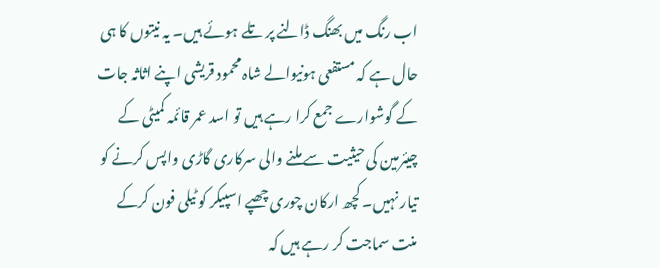اب رنگ میں بھنگ ڈالنے پر تلے ہوئے ہیں۔ یہ نیتوں کا ہی حال ہے کہ مستفعی ہونیوالے شاہ محمود قریشی اپنے اثاثہ جات کے گوشوارے جمع کرا رہے ہیں تو اسد عمر قائمہ کمیٹی کے چیئرمین کی حیثیت سے ملنے والی سرکاری گاڑی واپس کرنے کو تیار نہیں۔ کچھ ارکان چوری چھپے اسپیکر کو ٹیلی فون کرکے منت سماجت کر رہے ہیں کہ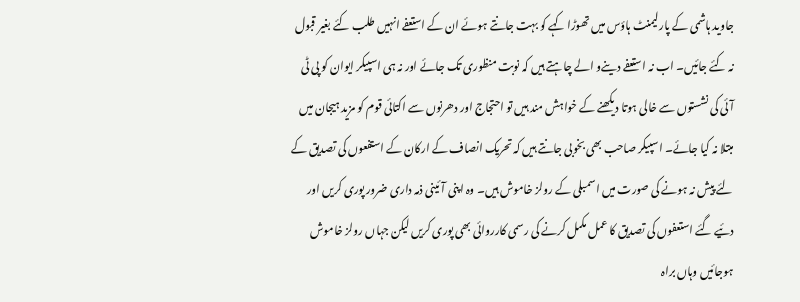جاوید ہاشمی کے پارلیمنٹ ہاؤس میں تھوڑا کہے کو بہت جانتے ہوئے ان کے استعفے انہیں طلب کئے بغیر قبول نہ کئے جائیں۔ اب نہ استعفے دینےو الے چاہتے ہیں کہ نوبت منظوری تک جائے اور نہ ہی اسپیکر ایوان کو پی ٹی آئی کی نشستوں سے خالی ہوتا دیکھنے کے خواہش مند ہیں تو احتجاج اور دھرنوں سے اکتائی قوم کو مزید ہیجان میں مبتلا نہ کیا جائے۔ اسپیکر صاحب بھی بخوبی جانتے ہیں کہ تحریک انصاف کے ارکان کے استفعوں کی تصدیق کے لئے پیش نہ ہونے کی صورت میں اسمبلی کے رولز خاموش ہیں۔ وہ اپنی آئینی ذمہ داری ضرور پوری کریں اور دئیے گئے استعفوں کی تصدیق کا عمل مکمل کرنے کی رسمی کارروائی بھی پوری کریں لیکن جہاں رولز خاموش ہوجائیں وہاں براہ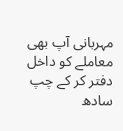مہربانی آپ بھی معاملے کو داخل دفتر کر کے چپ سادھ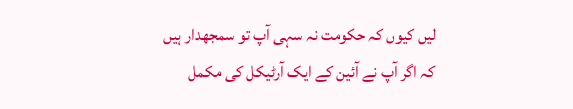لیں کیوں کہ حکومت نہ سہی آپ تو سمجھدار ہیں کہ اگر آپ نے آئین کے ایک آرٹیکل کی مکمل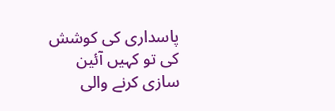پاسداری کی کوشش کی تو کہیں آئین سازی کرنے والی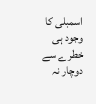اسمبلی کا وجود ہی خطرے سے دوچار نہ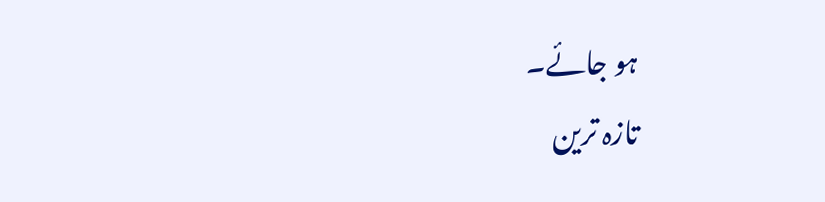ہو جائے۔
تازہ ترین